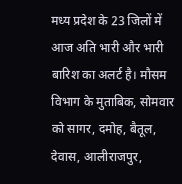मध्य प्रदेश के 23 जिलों में आज अति भारी और भारी बारिश का अलर्ट है। मौसम विभाग के मुताबिक, सोमवार को सागर, दमोह, बैतूल, देवास, आलीराजपुर,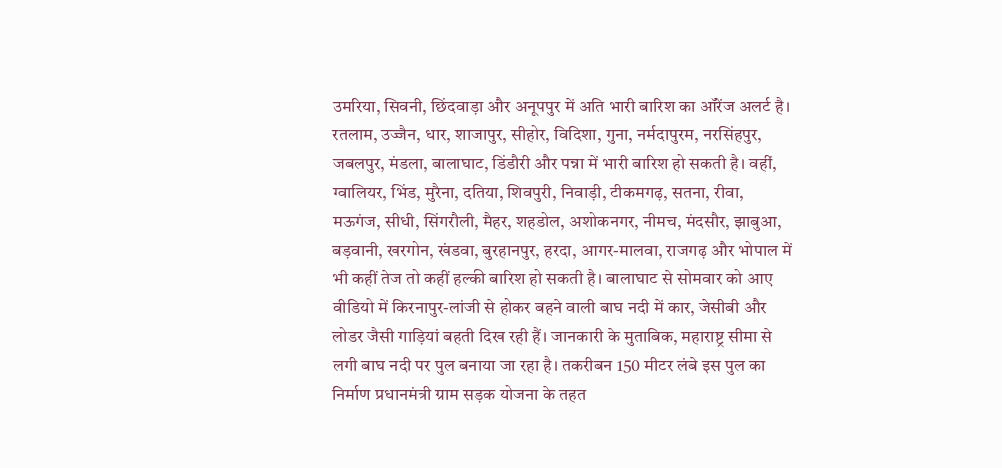उमरिया, सिवनी, छिंदवाड़ा और अनूपपुर में अति भारी बारिश का ऑरेंज अलर्ट है। रतलाम, उज्जैन, धार, शाजापुर, सीहोर, विदिशा, गुना, नर्मदापुरम, नरसिंहपुर, जबलपुर, मंडला, बालाघाट, डिंडौरी और पन्ना में भारी बारिश हो सकती है। वहीं, ग्वालियर, भिंड, मुरैना, दतिया, शिवपुरी, निवाड़ी, टीकमगढ़, सतना, रीवा, मऊगंज, सीधी, सिंगरौली, मैहर, शहडोल, अशोकनगर, नीमच, मंदसौर, झाबुआ, बड़वानी, खरगोन, खंडवा, बुरहानपुर, हरदा, आगर-मालवा, राजगढ़ और भोपाल में भी कहीं तेज तो कहीं हल्की बारिश हो सकती है। बालाघाट से सोमवार को आए वीडियो में किरनापुर-लांजी से होकर बहने वाली बाघ नदी में कार, जेसीबी और लोडर जैसी गाड़ियां बहती दिख रही हैं। जानकारी के मुताबिक, महाराष्ट्र सीमा से लगी बाघ नदी पर पुल बनाया जा रहा है। तकरीबन 150 मीटर लंबे इस पुल का निर्माण प्रधानमंत्री ग्राम सड़क योजना के तहत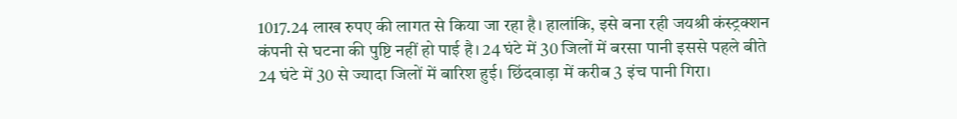1017.24 लाख रुपए की लागत से किया जा रहा है। हालांकि, इसे बना रही जयश्री कंस्ट्रक्शन कंपनी से घटना की पुष्टि नहीं हो पाई है। 24 घंटे में 30 जिलों में बरसा पानी इससे पहले बीते 24 घंटे में 30 से ज्यादा जिलों में बारिश हुई। छिंदवाड़ा में करीब 3 इंच पानी गिरा।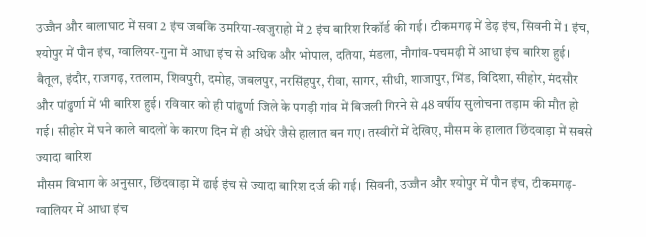उज्जैन और बालाघाट में सवा 2 इंच जबकि उमरिया-खजुराहो में 2 इंच बारिश रिकॉर्ड की गई। टीकमगढ़ में डेढ़ इंच, सिवनी में 1 इंच, श्योपुर में पौन इंच, ग्वालियर-गुना में आधा इंच से अधिक और भोपाल, दतिया, मंडला, नौगांव-पचमढ़ी में आधा इंच बारिश हुई। बैतूल, इंदौर, राजगढ़, रतलाम, शिवपुरी, दमोह, जबलपुर, नरसिंहपुर, रीवा, सागर, सीधी, शाजापुर, भिंड, विदिशा, सीहोर, मंदसौर और पांढुर्णा में भी बारिश हुई। रविवार को ही पांढुर्णा जिले के पगड़ी गांव में बिजली गिरने से 48 वर्षीय सुलोचना तड़ाम की मौत हो गई। सीहोर में घने काले बादलों के कारण दिन में ही अंधेरे जैसे हालात बन गए। तस्वीरों में देखिए, मौसम के हालात छिंदवाड़ा में सबसे ज्यादा बारिश
मौसम विभाग के अनुसार, छिंदवाड़ा में ढाई इंच से ज्यादा बारिश दर्ज की गई। सिवनी, उज्जैन और श्योपुर में पौन इंच, टीकमगढ़-ग्वालियर में आधा इंच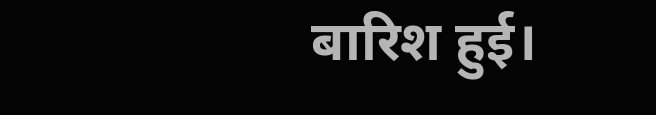बारिश हुई।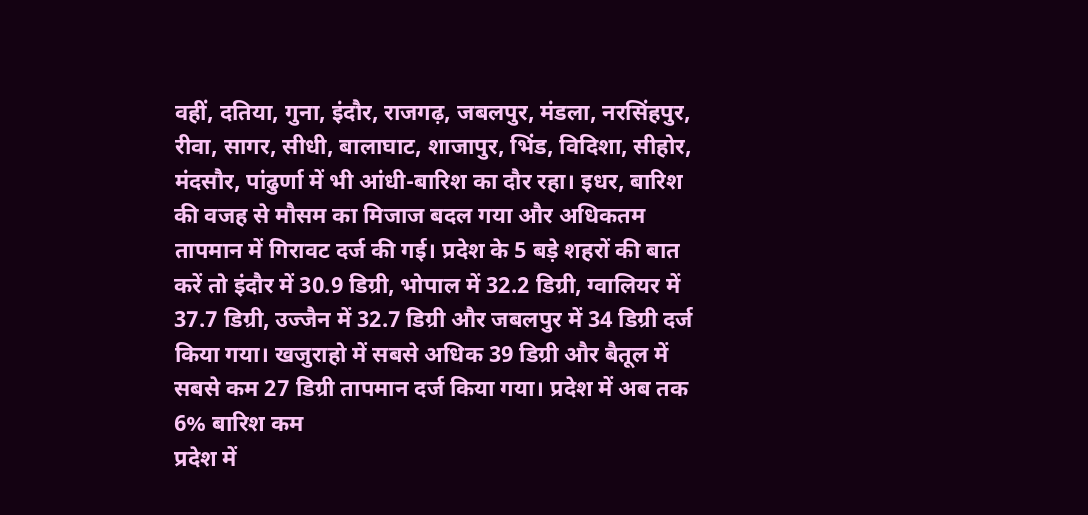वहीं, दतिया, गुना, इंदौर, राजगढ़, जबलपुर, मंडला, नरसिंहपुर, रीवा, सागर, सीधी, बालाघाट, शाजापुर, भिंड, विदिशा, सीहोर, मंदसौर, पांढुर्णा में भी आंधी-बारिश का दौर रहा। इधर, बारिश की वजह से मौसम का मिजाज बदल गया और अधिकतम तापमान में गिरावट दर्ज की गई। प्रदेश के 5 बड़े शहरों की बात करें तो इंदौर में 30.9 डिग्री, भोपाल में 32.2 डिग्री, ग्वालियर में 37.7 डिग्री, उज्जैन में 32.7 डिग्री और जबलपुर में 34 डिग्री दर्ज किया गया। खजुराहो में सबसे अधिक 39 डिग्री और बैतूल में सबसे कम 27 डिग्री तापमान दर्ज किया गया। प्रदेश में अब तक 6% बारिश कम
प्रदेश में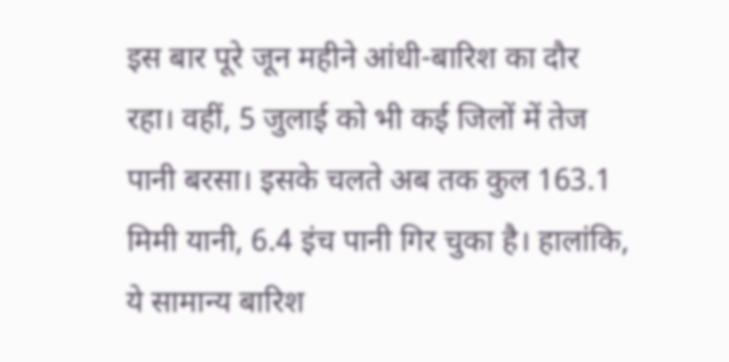इस बार पूरे जून महीने आंधी-बारिश का दौर रहा। वहीं, 5 जुलाई को भी कई जिलों में तेज पानी बरसा। इसके चलते अब तक कुल 163.1 मिमी यानी, 6.4 इंच पानी गिर चुका है। हालांकि, ये सामान्य बारिश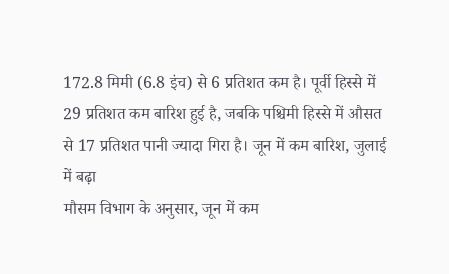172.8 मिमी (6.8 इंच) से 6 प्रतिशत कम है। पूर्वी हिस्से में 29 प्रतिशत कम बारिश हुई है, जबकि पश्चिमी हिस्से में औसत से 17 प्रतिशत पानी ज्यादा गिरा है। जून में कम बारिश, जुलाई में बढ़ा
मौसम विभाग के अनुसार, जून में कम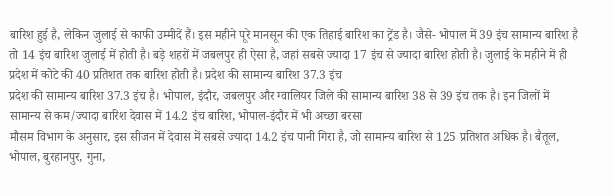बारिश हुई है, लेकिन जुलाई से काफी उम्मीदें हैं। इस महीने पूरे मानसून की एक तिहाई बारिश का ट्रेंड है। जैसे- भोपाल में 39 इंच सामान्य बारिश है तो 14 इंच बारिश जुलाई में होती है। बड़े शहरों में जबलपुर ही ऐसा है, जहां सबसे ज्यादा 17 इंच से ज्यादा बारिश होती है। जुलाई के महीने में ही प्रदेश में कोटे की 40 प्रतिशत तक बारिश होती है। प्रदेश की सामान्य बारिश 37.3 इंच
प्रदेश की सामान्य बारिश 37.3 इंच है। भोपाल, इंदौर, जबलपुर और ग्वालियर जिले की सामान्य बारिश 38 से 39 इंच तक है। इन जिलों में सामान्य से कम/ज्यादा बारिश देवास में 14.2 इंच बारिश, भोपाल-इंदौर में भी अच्छा बरसा
मौसम विभाग के अनुसार, इस सीजन में देवास में सबसे ज्यादा 14.2 इंच पानी गिरा है, जो सामान्य बारिश से 125 प्रतिशत अधिक है। बैतूल, भोपाल, बुरहानपुर, गुना,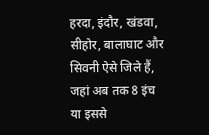हरदा, इंदौर, खंडवा, सीहोर, बालाघाट और सिवनी ऐसे जिले हैं, जहां अब तक 8 इंच या इससे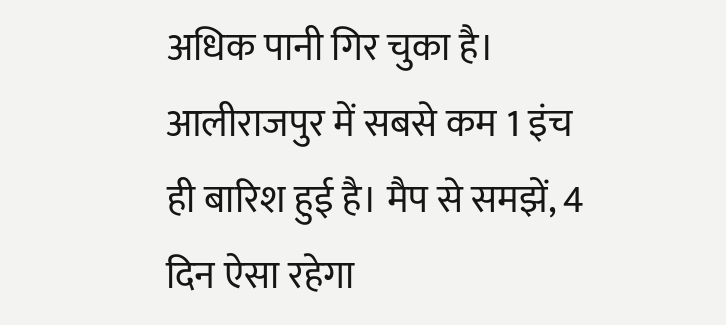अधिक पानी गिर चुका है। आलीराजपुर में सबसे कम 1 इंच ही बारिश हुई है। मैप से समझें, 4 दिन ऐसा रहेगा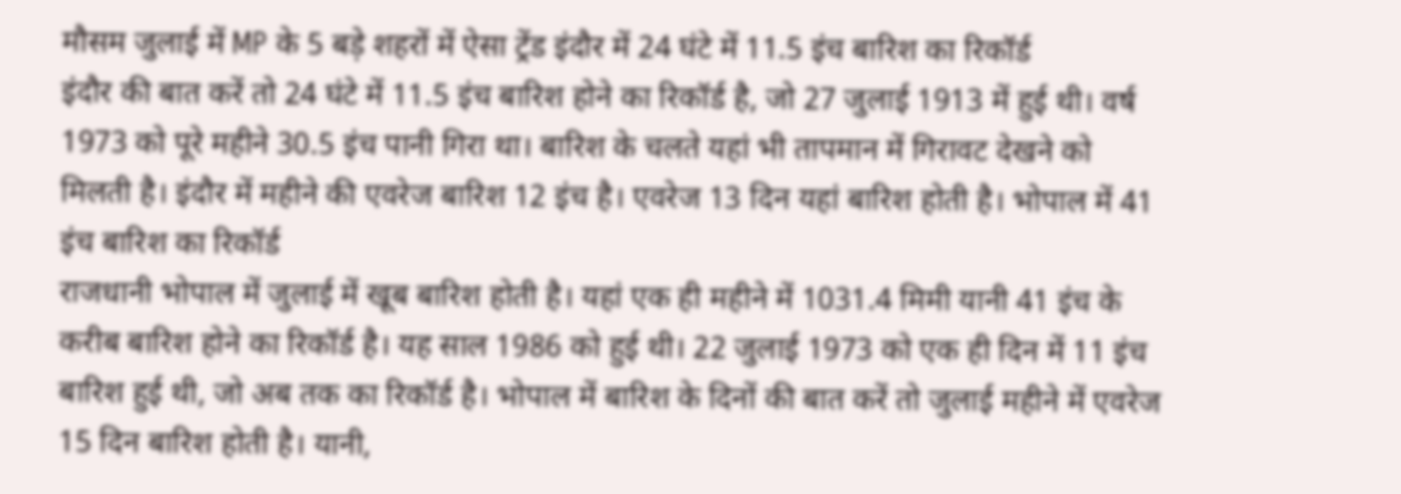मौसम जुलाई में MP के 5 बड़े शहरों में ऐसा ट्रेंड इंदौर में 24 घंटे में 11.5 इंच बारिश का रिकॉर्ड
इंदौर की बात करें तो 24 घंटे में 11.5 इंच बारिश होने का रिकॉर्ड है, जो 27 जुलाई 1913 में हुई थी। वर्ष 1973 को पूरे महीने 30.5 इंच पानी गिरा था। बारिश के चलते यहां भी तापमान में गिरावट देखने को मिलती है। इंदौर में महीने की एवरेज बारिश 12 इंच है। एवरेज 13 दिन यहां बारिश होती है। भोपाल में 41 इंच बारिश का रिकॉर्ड
राजधानी भोपाल में जुलाई में खूब बारिश होती है। यहां एक ही महीने में 1031.4 मिमी यानी 41 इंच के करीब बारिश होने का रिकॉर्ड है। यह साल 1986 को हुई थी। 22 जुलाई 1973 को एक ही दिन में 11 इंच बारिश हुई थी, जो अब तक का रिकॉर्ड है। भोपाल में बारिश के दिनों की बात करें तो जुलाई महीने में एवरेज 15 दिन बारिश होती है। यानी,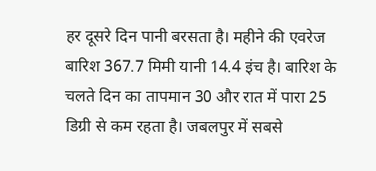हर दूसरे दिन पानी बरसता है। महीने की एवरेज बारिश 367.7 मिमी यानी 14.4 इंच है। बारिश के चलते दिन का तापमान 30 और रात में पारा 25 डिग्री से कम रहता है। जबलपुर में सबसे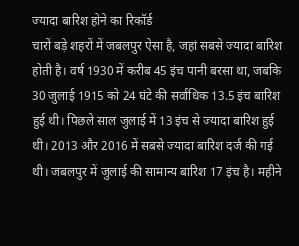ज्यादा बारिश होने का रिकॉर्ड
चारों बड़े शहरों में जबलपुर ऐसा है, जहां सबसे ज्यादा बारिश होती है। वर्ष 1930 में करीब 45 इंच पानी बरसा था, जबकि 30 जुलाई 1915 को 24 घंटे की सर्वाधिक 13.5 इंच बारिश हुई थी। पिछले साल जुलाई में 13 इंच से ज्यादा बारिश हुई थी। 2013 और 2016 में सबसे ज्यादा बारिश दर्ज की गई थी। जबलपुर में जुलाई की सामान्य बारिश 17 इंच है। महीने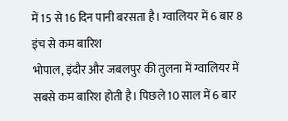में 15 से 16 दिन पानी बरसता है। ग्वालियर में 6 बार 8 इंच से कम बारिश
भोपाल, इंदौर और जबलपुर की तुलना में ग्वालियर में सबसे कम बारिश होती है। पिछले 10 साल में 6 बार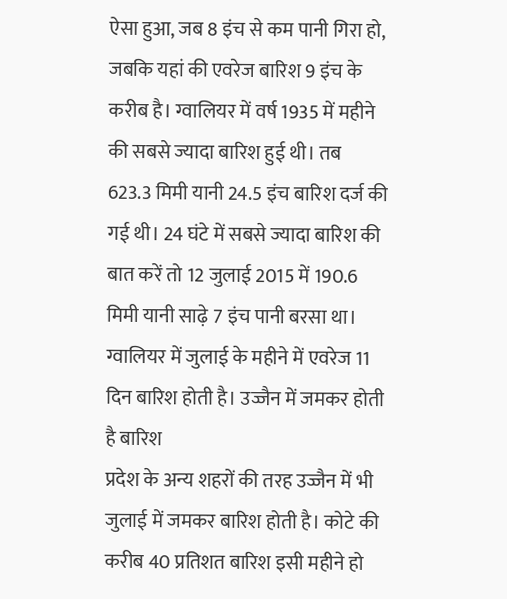ऐसा हुआ, जब 8 इंच से कम पानी गिरा हो, जबकि यहां की एवरेज बारिश 9 इंच के करीब है। ग्वालियर में वर्ष 1935 में महीने की सबसे ज्यादा बारिश हुई थी। तब 623.3 मिमी यानी 24.5 इंच बारिश दर्ज की गई थी। 24 घंटे में सबसे ज्यादा बारिश की बात करें तो 12 जुलाई 2015 में 190.6 मिमी यानी साढ़े 7 इंच पानी बरसा था। ग्वालियर में जुलाई के महीने में एवरेज 11 दिन बारिश होती है। उज्जैन में जमकर होती है बारिश
प्रदेश के अन्य शहरों की तरह उज्जैन में भी जुलाई में जमकर बारिश होती है। कोटे की करीब 40 प्रतिशत बारिश इसी महीने हो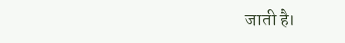जाती है।